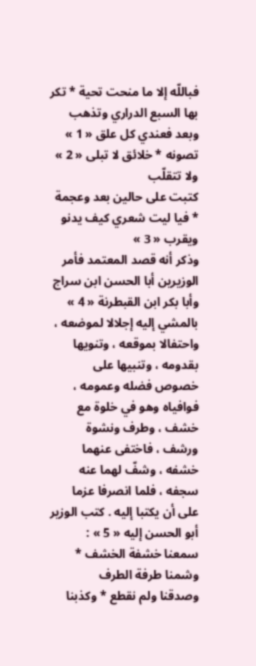فباللّه إلا ما منحت تحية * تكر بها السبع الدراري وتذهب
وبعد فعندي كل علق « 1 » تصونه * خلائق لا تبلى « 2 » ولا تتقلّب
كتبت على حالين بعد وعجمة * فيا ليت شعري كيف يدنو ويقرب « 3 »
وذكر أنه قصد المعتمد فأمر الوزيرين أبا الحسن ابن سراج وأبا بكر ابن القبطرنة « 4 » بالمشي إليه إجلالا لموضعه ، واحتفالا بموقعه ، وتنويها بقدومه ، وتنبيها على خصوص فضله وعمومه ، فوافياه وهو في خلوة مع خشف ، وطرف ونشوة ورشف ، فاختفى عنهما خشفه ، وشفّ لهما عنه سجفه ، فلما انصرفا عزما على أن يكتبا إليه . كتب الوزير أبو الحسن إليه « 5 » :
سمعنا خشفة الخشف * وشمنا طرفة الطرف
وصدقنا ولم نقطع * وكذبنا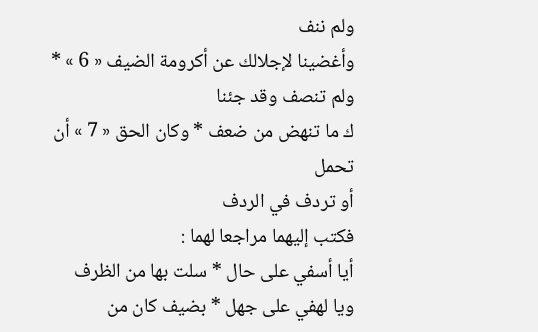ولم ننف
وأغضينا لإجلالك عن أكرومة الضيف « 6 » * ولم تنصف وقد جئنا
ك ما تنهض من ضعف * وكان الحق « 7 » أن تحمل
أو تردف في الردف
فكتب إليهما مراجعا لهما :
أيا أسفي على حال * سلت بها من الظرف
ويا لهفي على جهل * بضيف كان من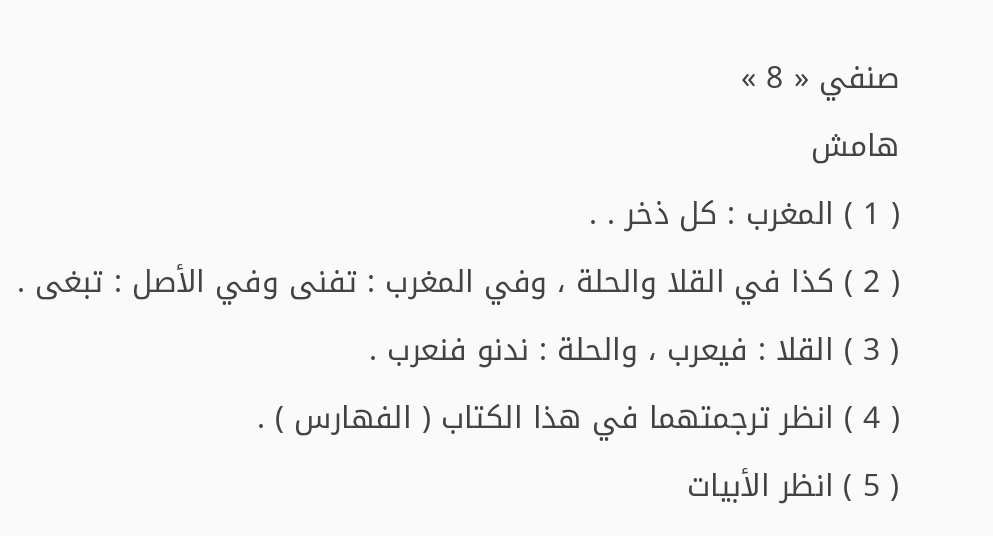صنفي « 8 »
هامش
( 1 ) المغرب : كل ذخر . .
( 2 ) كذا في القلا والحلة ، وفي المغرب : تفنى وفي الأصل : تبغى .
( 3 ) القلا : فيعرب ، والحلة : ندنو فنعرب .
( 4 ) انظر ترجمتهما في هذا الكتاب ( الفهارس ) .
( 5 ) انظر الأبيات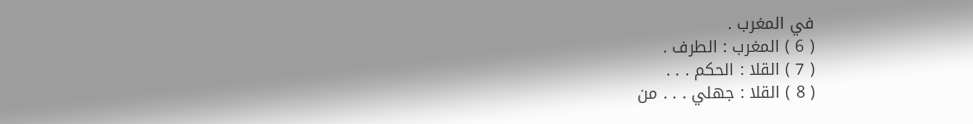في المغرب .
( 6 ) المغرب : الطرف .
( 7 ) القلا : الحكم . . .
( 8 ) القلا : جهلي . . . من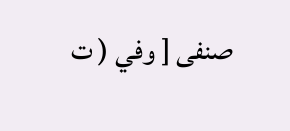صنفى [ وفي ( ت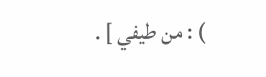) : من طيفي ] .